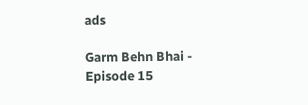ads

Garm Behn Bhai - Episode 15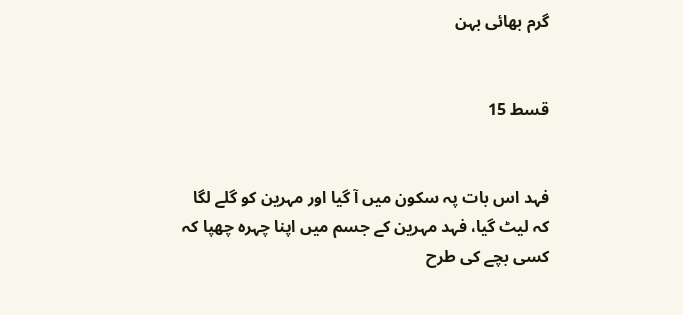گرم بھائی بہن


قسط 15


فہد اس بات پہ سکون میں آ گیا اور مہرین کو گلے لگا کہ لیٹ گیا، فہد مہرین کے جسم میں اپنا چہرہ چھپا کہ کسی بچے کی طرح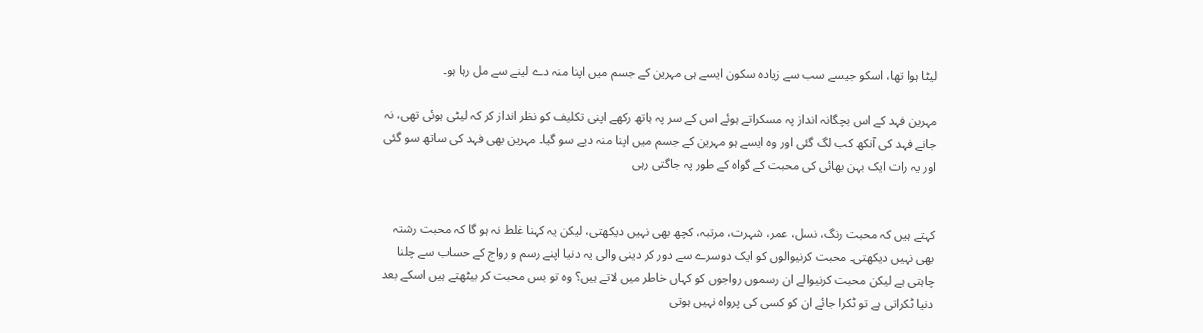لیٹا ہوا تھا، اسکو جیسے سب سے زیادہ سکون ایسے ہی مہرین کے جسم میں اپنا منہ دے لینے سے مل رہا ہو۔

مہرین فہد کے اس بچگانہ انداز پہ مسکراتے ہوئے اس کے سر پہ ہاتھ رکھے اپنی تکلیف کو نظر انداز کر کہ لیٹی ہوئی تھی، نہ جانے فہد کی آنکھ کب لگ گئی اور وہ ایسے ہو مہرین کے جسم میں اپنا منہ دیے سو گیا۔ مہرین بھی فہد کی ساتھ سو گئی اور یہ رات ایک بہن بھائی کی محبت کے گواہ کے طور پہ جاگتی رہی


کہتے ہیں کہ محبت رنگ، نسل، عمر، شہرت، مرتبہ، کچھ بھی نہیں دیکھتی، لیکن یہ کہنا غلط نہ ہو گا کہ محبت رشتہ بھی نہیں دیکھتی۔ محبت کرنیوالوں کو ایک دوسرے سے دور کر دینی والی یہ دنیا اپنے رسم و رواج کے حساب سے چلنا چاہتی ہے لیکن محبت کرنیوالے ان رسموں رواجوں کو کہاں خاطر میں لاتے ہیں؟ وہ تو بس محبت کر بیٹھتے ہیں اسکے بعد دنیا ٹکراتی ہے تو ٹکرا جائے ان کو کسی کی پرواہ نہیں ہوتی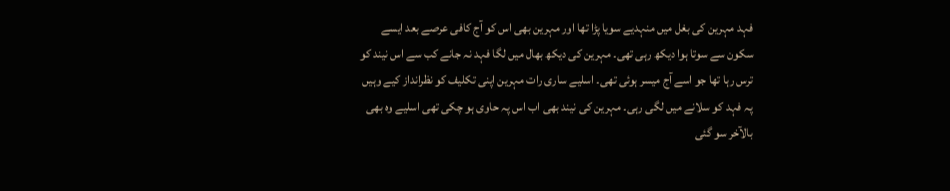فہد مہرین کی بغل میں منہدیے سویا پڑا تھا اور مہرین بھی اس کو آج کافی عرصے بعد ایسے سکون سے سوتا ہوا دیکھ رہی تھی۔ مہرین کی دیکھ بھال میں لگا فہد نہ جانے کب سے اس نیند کو ترس رہا تھا جو اسے آج میسر ہوئی تھی۔ اسلیے ساری رات مہرین اپنی تکلیف کو نظرانداز کیے وہیں پہ فہد کو سلانے میں لگی رہی۔ مہرین کی نیند بھی اب اس پہ حاوی ہو چکی تھی اسلیے وہ بھی بالآخر سو گئی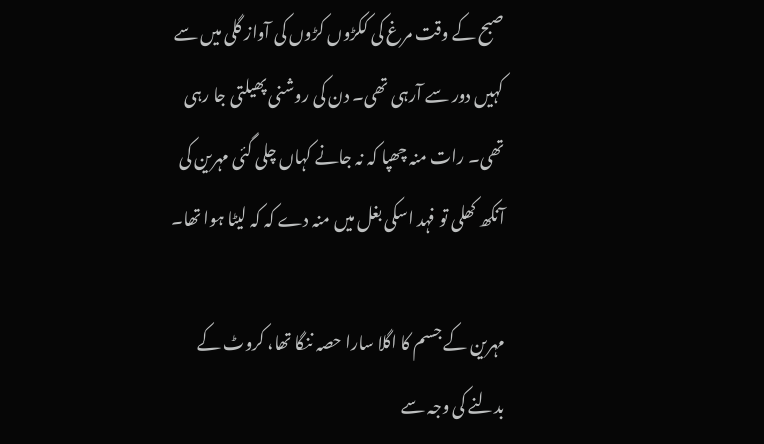صبح کے وقت مرغ کی ککڑوں کڑوں کی آواز گلی میں سے کہیں دور سے آرہی تھی۔ دن کی روشنی پھیلتی جا رہی تھی۔ رات منہ چھپا کہ نہ جانے کہاں چلی گئی مہرین کی آنکھ کھلی تو فہد اسکی بغل میں منہ دے کہ کہ لیٹا ہوا تھا۔

مہرین کے جسم کا اگلا سارا حصہ ننگا تھا، کروٹ کے بدلنے کی وجہ سے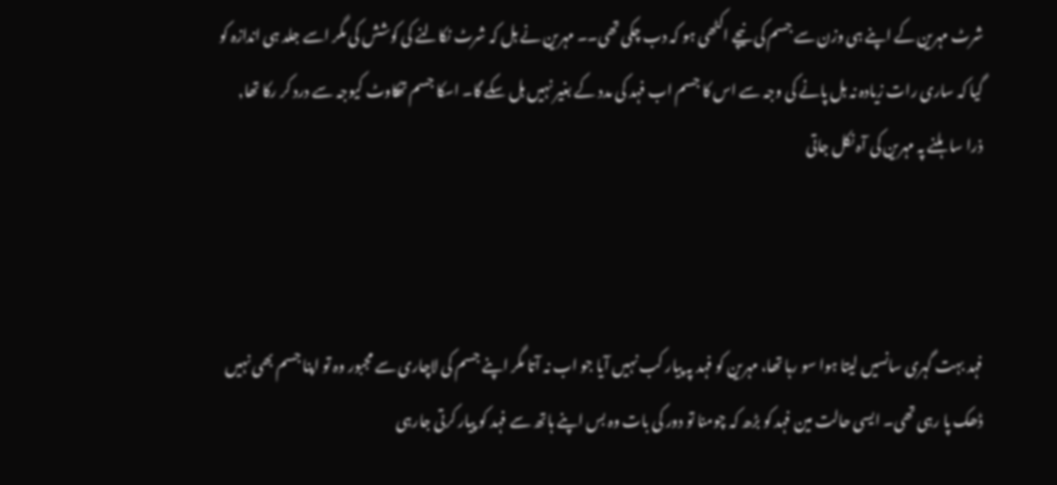شرٹ مہرین کے اپنے ہی وزن سے جسم کی نیچے اکٹھی ہو کہ دب چکی تھی۔۔ مہرین نے ہل کہ شرٹ نکالنے کی کوشش کی مگر اسے جلد ہی اندازہ کو گیا کہ ساری رات زیادہ نہ ہل پانے کی وجہ سے اس کا جسم اب فہد کی مدد کے بغیر نہیں ہل سکے گا۔ اسکا جسم تھکاوٹ کیوجہ سے درد کر رکا تھا, ذرا سا ہلنے پہ مہرین کی آہ نکل جاتی



فہد بہت گہری سانسیں لیتا ہوا سو رہا تھا، مہرین کو فہد پہ پیار کب نہیں آیا جو اب نہ آتا مگر اپنے جسم کی لاچاری سے مجبور وہ تو اپنا جسم بھی نہیں ڈھک پا رہی تھی۔ ایسی حالت مین فہد کو بڑھ کہ چومنا تو دور کی بات وہ بس اپنے ہاتھ سے فہد کو پیار کرتی جارہی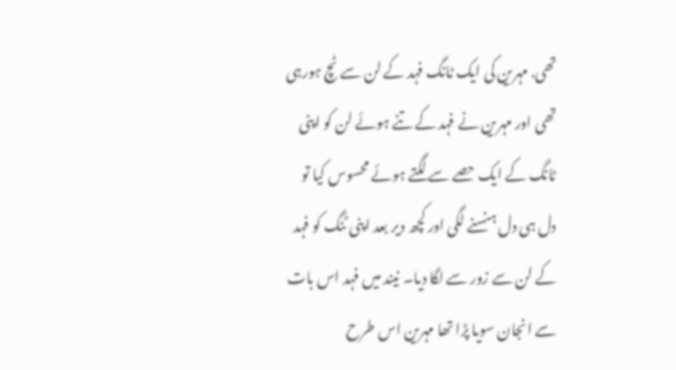تھی. مہرین کی ایک ٹانگ فہد کے لن سے ٹچ ہورہی تھی اور مہرین نے فہد کے تنے ہوئے لن کو اپنی ٹانگ کے ایک حصے سے لگتے ہوئے محسوس کیا تو دل ہی دل ہنسنے لگی اور کچھ دیر بعد اپنی ٹنگ کو فہد کے لن سے زور سے لگا دیا۔ نیند میں فہد اس بات سے انجان سویا پڑا تھا مہرین اس طرح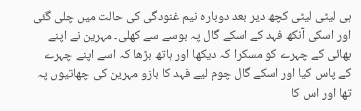ہی لیٹی لیٹی کچھ دیر بعد دوبارہ نیم غنودگی کی حالت میں چلی گئی اور اسکی آنکھ فہد کے اسکے گال پہ بوسے سے کھلی۔ مہرین نے اپنے بھائی کے چہرے کو مسکرا کہ دیکھا اور ہاتھ بڑھا کہ اسے اپنے چہرے کے پاس کیا اور اسکے گال چوم لیے فہد کا بازو مہرین کی چھاتیوں پہ تھا اور اس کا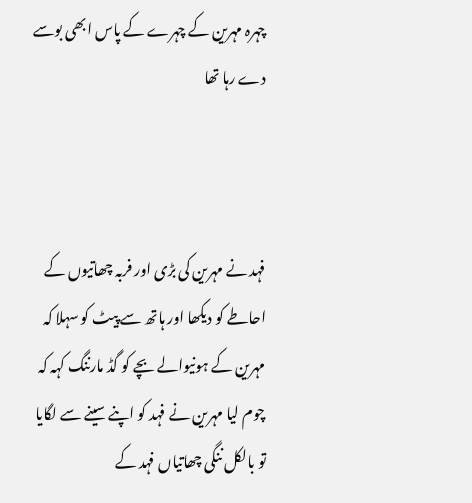چہرہ مہرین کے چہرے کے پاس ابھی بوسے دے رہا تھا



فہد نے مہرین کی بڑی اور فربہ چھاتیوں کے احاطے کو دیکھا اور ہاتھ سے پیٹ کو سہلا کہ مہرین کے ہونیوالے بچے کو گڈ مارننگ کہہ کہ چوم لیا مہرین نے فہد کو اپنے سینے سے لگایا تو بالکل ننگی چھاتیاں فہد کے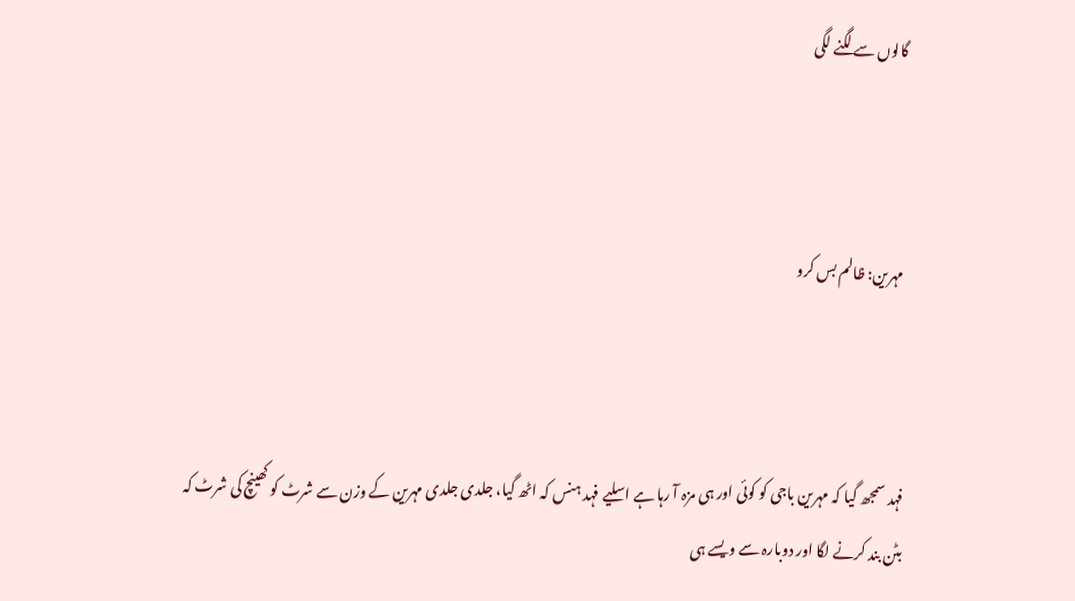گالوں سے لگنے لگی



 مہرین: ظالم بس کرو



فہد سمجھ گیا کہ مہرین باجی کو کوئی اور ہی مزہ آ رہا ہے اسلیے فہد ہنس کہ اٹھ گیا، جلدی جلدی مہرین کے وزن سے شرٹ کو کھینچ کی شرٹ کہ بٹن بند کرنے لگا اور دوبارہ سے ویسے ہی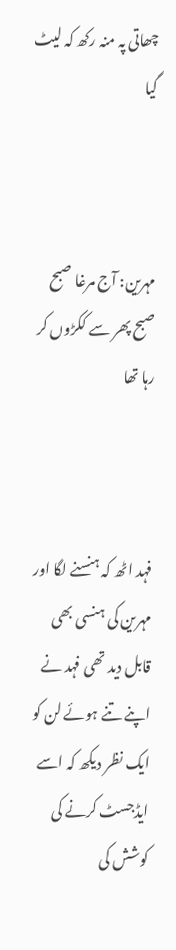چھاتی پہ منہ رکھ کہ لیٹ گیا



مہرین: آج مرغا صبح صبح پھر سے ککڑوں کر رہا تھا



فہد اٹھ کہ ہنسنے لگا اور مہرین کی ہنسی بھی قابل دید تھی فہد نے اپنے تنے ہوئے لن کو ایک نظر دیکھ کہ اسے ایڈجسٹ کرنے کی کوشش کی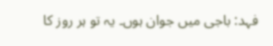فہد: باجی میں جوان ہوں۔ یہ تو ہر روز کا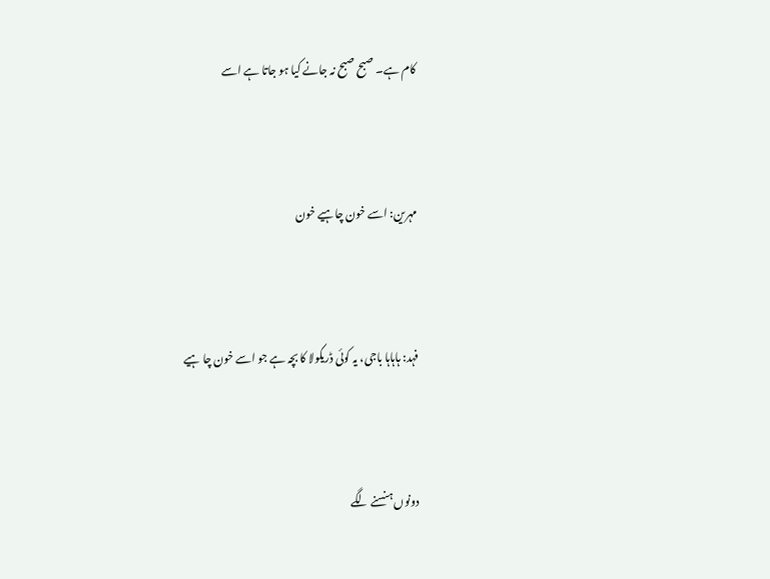کام ہے۔ صبح صبح نہ جانے کیا ہو جاتا ہے اسے



مہرین: اسے خون چاہیے خون



فہد: ہاہاہا باجی، یہ کوئی ڈریکولا کا بچہ ہے جو اسے خون چا ہیے



دونوں ہنسنے لگے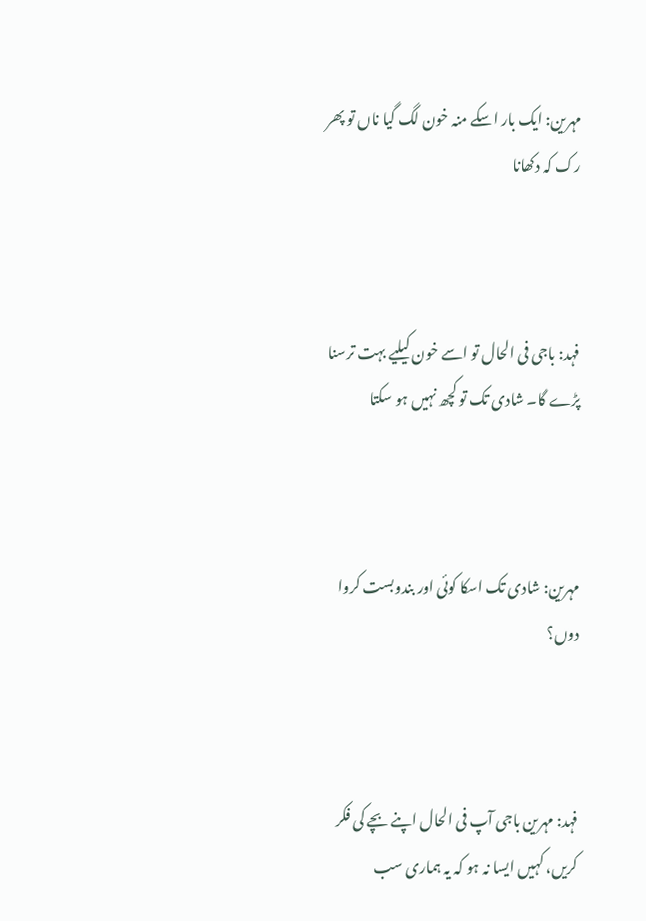مہرین: ایک بار اسکے منہ خون لگ گیا ناں تو پھر رک کہ دکھانا



فہد: باجی فی الحال تو اسے خون کیلیے بہت ترسنا پڑے گا۔ شادی تک تو کچھ نہیں ہو سکتا



مہرین: شادی تک اسکا کوئی اور بندوبست کروا دوں؟



فہد: مہرین باجی آپ فی الحال اپنے بچے کی فکر کریں، کہیں ایسا نہ ہو کہ یہ ہماری سب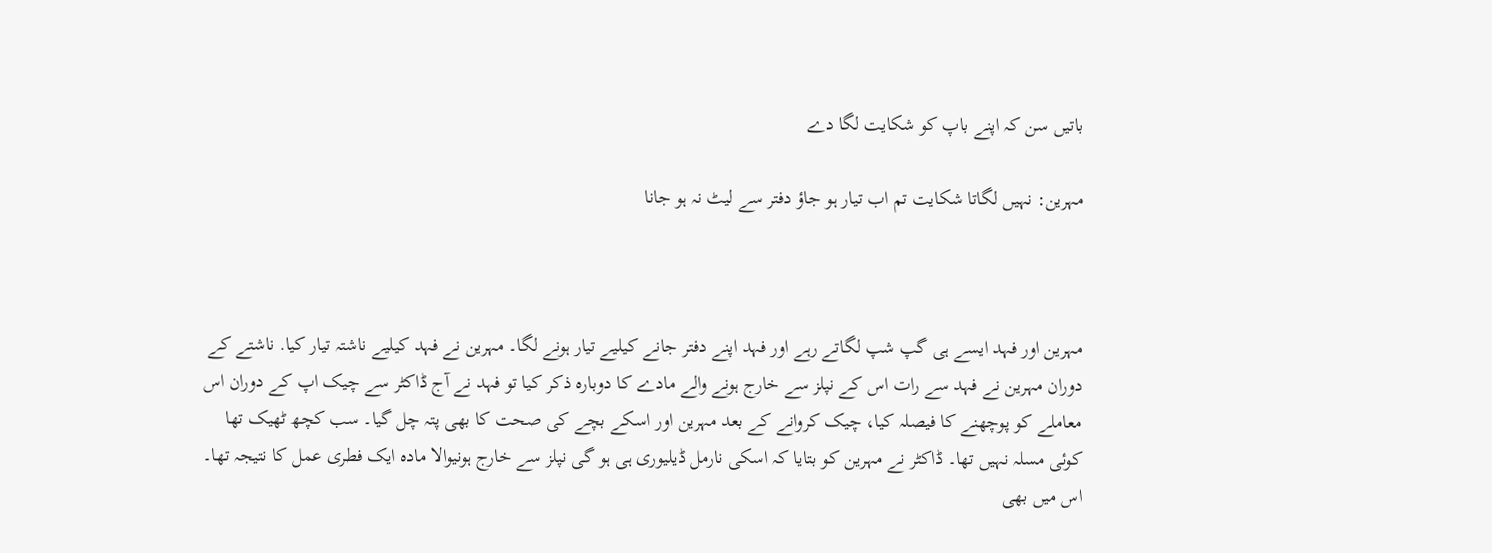باتیں سن کہ اپنے باپ کو شکایت لگا دے

مہرین: نہیں لگاتا شکایت تم اب تیار ہو جاؤ دفتر سے لیٹ نہ ہو جانا



مہرین اور فہد ایسے ہی گپ شپ لگاتے رہے اور فہد اپنے دفتر جانے کیلیے تیار ہونے لگا۔ مہرین نے فہد کیلیے ناشتہ تیار کیا. ناشتے کے دوران مہرین نے فہد سے رات اس کے نپلز سے خارج ہونے والے مادے کا دوبارہ ذکر کیا تو فہد نے آج ڈاکٹر سے چیک اپ کے دوران اس معاملے کو پوچھنے کا فیصلہ کیا، چیک کروانے کے بعد مہرین اور اسکے بچے کی صحت کا بھی پتہ چل گیا۔ سب کچھ ٹھیک تھا کوئی مسلہ نہیں تھا۔ ڈاکٹر نے مہرین کو بتایا کہ اسکی نارمل ڈیلیوری ہی ہو گی نپلز سے خارج ہونیوالا مادہ ایک فطری عمل کا نتیجہ تھا۔ اس میں بھی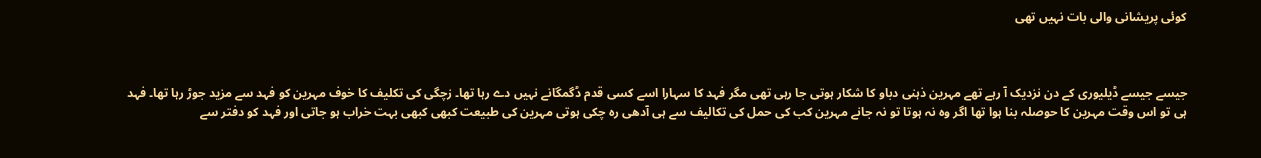کوئی پریشانی والی بات نہیں تھی



جیسے جیسے ڈیلیوری کے دن نزدیک آ رہے تھے مہرین ذہنی دباو کا شکار ہوتی جا رہی تھی مگر فہد کا سہارا اسے کسی قدم ڈگمگانے نہیں دے رہا تھا۔ زچگی کی تکلیف کا خوف مہرین کو فہد سے مزید جوڑ رہا تھا۔ فہد ہی تو اس وقت مہرین کا حوصلہ بنا ہوا تھا اگر وہ نہ ہوتا تو نہ جانے مہرین کب کی حمل کی تکالیف سے ہی آدھی رہ چکی ہوتی مہرین کی طبیعت کبھی کبھی بہت خراب ہو جاتی اور فہد کو دفتر سے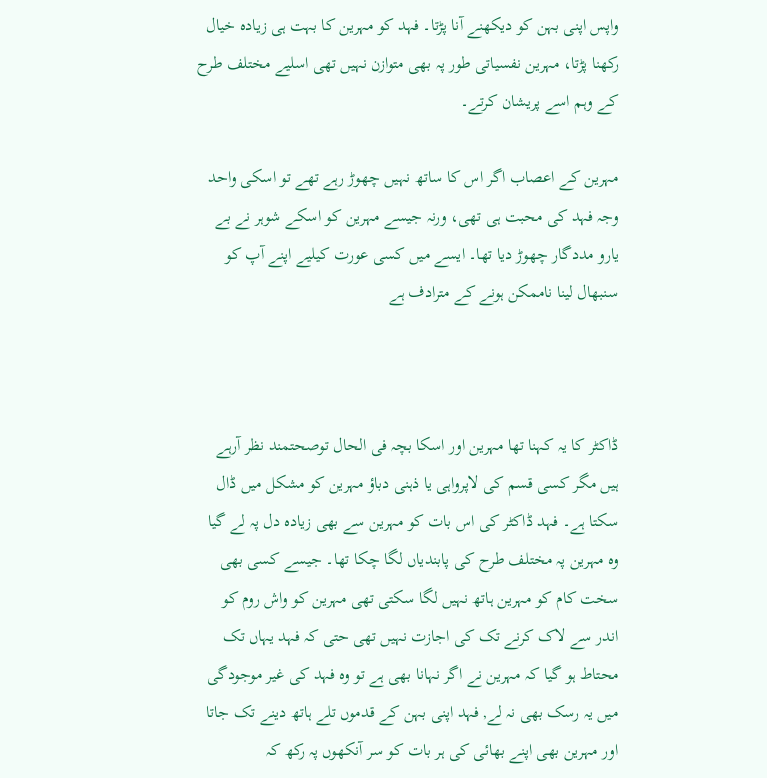واپس اپنی بہن کو دیکھنے آنا پڑتا۔ فہد کو مہرین کا بہت ہی زیادہ خیال رکھنا پڑتا، مہرین نفسیاتی طور پہ بھی متوازن نہیں تھی اسلیے مختلف طرح کے وہم اسے پریشان کرتے۔

مہرین کے اعصاب اگر اس کا ساتھ نہیں چھوڑ رہے تھے تو اسکی واحد وجہ فہد کی محبت ہی تھی، ورنہ جیسے مہرین کو اسکے شوہر نے بے یارو مددگار چھوڑ دیا تھا۔ ایسے میں کسی عورت کیلیے اپنے آپ کو سنبھال لینا ناممکن ہونے کے مترادف ہے



ڈاکٹر کا یہ کہنا تھا مہرین اور اسکا بچہ فی الحال توصحتمند نظر آرہے ہیں مگر کسی قسم کی لاپرواہی یا ذہنی دباؤ مہرین کو مشکل میں ڈال سکتا ہے۔ فہد ڈاکٹر کی اس بات کو مہرین سے بھی زیادہ دل پہ لے گیا وہ مہرین پہ مختلف طرح کی پابندیاں لگا چکا تھا۔ جیسے کسی بھی سخت کام کو مہرین ہاتھ نہیں لگا سکتی تھی مہرین کو واش روم کو اندر سے لاک کرنے تک کی اجازت نہیں تھی حتی کہ فہد یہاں تک محتاط ہو گیا کہ مہرین نے اگر نہانا بھی ہے تو وہ فہد کی غیر موجودگی میں یہ رسک بھی نہ لے, فہد اپنی بہن کے قدموں تلے ہاتھ دینے تک جاتا اور مہرین بھی اپنے بھائی کی ہر بات کو سر آنکھوں پہ رکھ کہ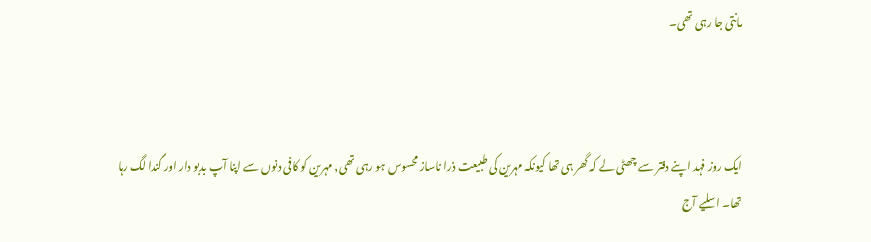مانتی جا رہی تھی۔



ایک روز فہد اپنے دفتر سے چھٹی لے کہ گھر ہی تھا کیونکہ مہرین کی طبیعت ذرا ناساز محسوس ہو رہی تھی, مہرین کو کافی دنوں سے اپنا آپ بدبو دار اور گندا لگ رہا تھا۔ اسلیے آج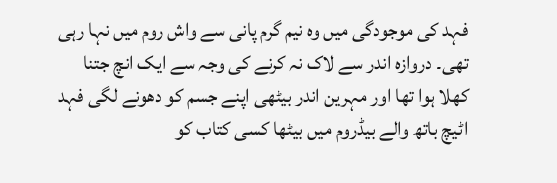فہد کی موجودگی میں وہ نیم گرم پانی سے واش روم میں نہا رہی تھی۔ دروازہ اندر سے لاک نہ کرنے کی وجہ سے ایک انچ جتنا کھلا ہوا تھا اور مہرین اندر بیٹھی اپنے جسم کو دھونے لگی فہد اٹیچ باتھ والے بیڈروم میں بیٹھا کسی کتاب کو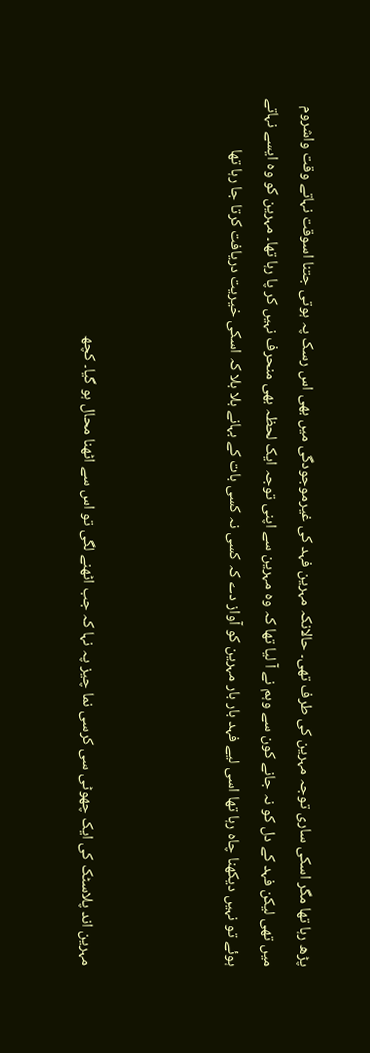پڑھ رہا تھا مگر اسکی ساری توجہ مہرین کی طرف تھی۔ حالانکہ مہرین فہد کی غیرموجودگی میں بھی اس رسک پہ ہوتی جتنا اسوقت نہاتے وقت واشروم میں تھی لیکن فہد کے دل کو نہ جانے کون سے وہم نے آ لیا تھا کہ وہ مہرین سے اپنی توجہ ایک لحظہ بھی منحرف نہیں کر پا رہا تھا۔ مہرین کو وہ ایسے نہاتے ہوئے تو نہیں دیکھنا چاہ رہا تھا اسی لیے فہد بار بار مہرین کو آواز دے کہ کسی نہ کسی بات کے بہانے بلا بلا کہ اسکی خیریت دریافت کرتا جا رہا تھا



مہرین اند پلاسٹک کی ایک چھوٹی سی کرسی نما چیز پہ نہا کہ جب اٹھنے لگی تو اس سے اٹھنا محال ہو گیا۔ کچھ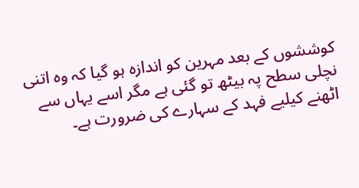کوششوں کے بعد مہرین کو اندازہ ہو گیا کہ وہ اتنی نچلی سطح پہ بیٹھ تو گئی ہے مگر اسے یہاں سے اٹھنے کیلیے فہد کے سہارے کی ضرورت ہے۔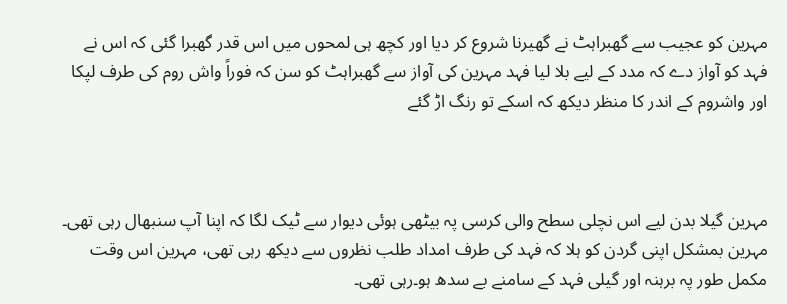مہرین کو عجیب سے گھبراہٹ نے گھیرنا شروع کر دیا اور کچھ ہی لمحوں میں اس قدر گھبرا گئی کہ اس نے فہد کو آواز دے کہ مدد کے لیے بلا لیا فہد مہرین کی آواز سے گھبراہٹ کو سن کہ فوراً واش روم کی طرف لپکا اور واشروم کے اندر کا منظر دیکھ کہ اسکے تو رنگ اڑ گئے



مہرین گیلا بدن لیے اس نچلی سطح والی کرسی پہ بیٹھی ہوئی دیوار سے ٹیک لگا کہ اپنا آپ سنبھال رہی تھی۔ مہرین بمشکل اپنی گردن کو ہلا کہ فہد کی طرف امداد طلب نظروں سے دیکھ رہی تھی، مہرین اس وقت مکمل طور پہ برہنہ اور گیلی فہد کے سامنے بے سدھ ہو۔رہی تھی۔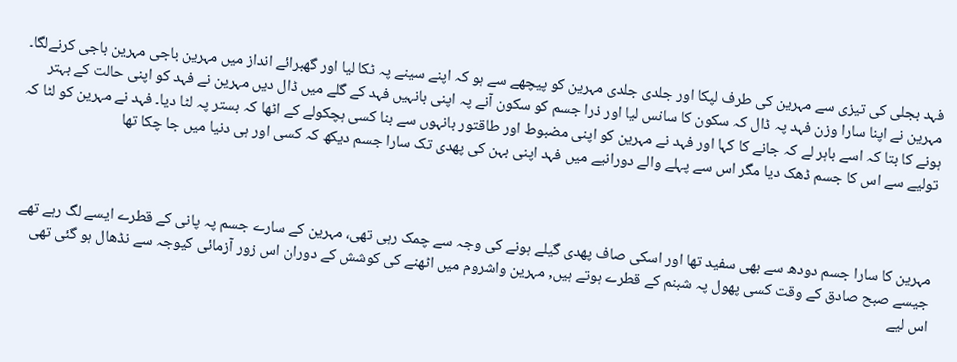فہد بجلی کی تیزی سے مہرین کی طرف لپکا اور جلدی جلدی مہرین کو پیچھے سے ہو کہ اپنے سینے پہ ٹکا لیا اور گھبرائے انداز میں مہرین باجی مہرین باجی کرنےلگا۔ مہرین نے اپنا سارا وزن فہد پہ ڈال کہ سکون کا سانس لیا اور ذرا جسم کو سکون آنے پہ اپنی بانہیں فہد کے گلے میں ڈال دیں مہرین نے فہد کو اپنی حالت کے بہتر ہونے کا بتا کہ اسے باہر لے کہ جانے کا کہا اور فہد نے مہرین کو اپنی مضبوط اور طاقتور بانہوں سے بنا کسی ہچکولے کے اٹھا کہ بستر پہ لٹا دیا۔ فہد نے مہرین کو لٹا کہ تولیے سے اس کا جسم ڈھک دیا مگر اس سے پہلے والے دورانیے میں فہد اپنی بہن کی پھدی تک سارا جسم دیکھ کہ کسی اور ہی دنیا میں جا چکا تھا



مہرین کا سارا جسم دودھ سے بھی سفید تھا اور اسکی صاف پھدی گیلے ہونے کی وجہ سے چمک رہی تھی، مہرین کے سارے جسم پہ پانی کے قطرے ایسے لگ رہے تھے جیسے صبح صادق کے وقت کسی پھول پہ شبنم کے قطرے ہوتے ہیں, مہرین واشروم میں اٹھنے کی کوشش کے دوران اس زور آزمائی کیوجہ سے نڈھال ہو گئی تھی اس لیے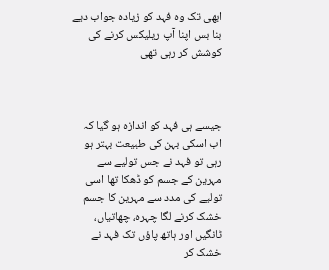ابھی تک وہ فہد کو زیادہ جواب دیے بنا بس اپنا آپ ریلیکس کرنے کی کوشش کر رہی تھی



جیسے ہی فہد کو اندازہ ہو گیا کہ اب اسکی بہن کی طبیعت بہتر ہو رہی تو فہد نے جس تولیے سے مہرین کے جسم کو ڈھکا تھا اسی تولیے کی مدد سے مہرین کا جسم خشک کرنے لگا چہرہ، چھاتیاں، ٹانگیں اور ہاتھ پاؤں تک فہد نے خشک کر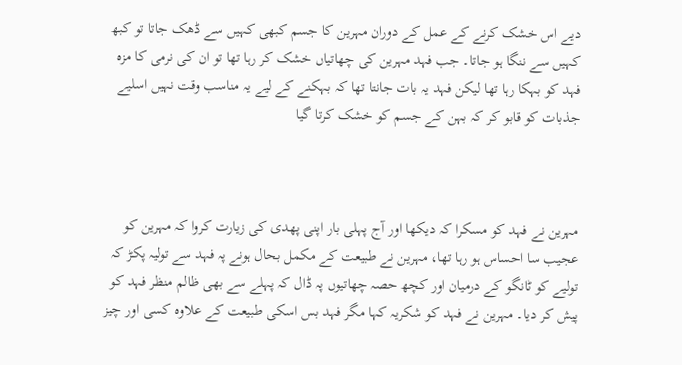دیے اس خشک کرنے کے عمل کے دوران مہرین کا جسم کبھی کہیں سے ڈھک جاتا تو کبھ کہیں سے ننگا ہو جاتا۔ جب فہد مہرین کی چھاتیاں خشک کر رہا تھا تو ان کی نرمی کا مزہ فہد کو بہکا رہا تھا لیکن فہد یہ بات جانتا تھا کہ بہکنے کے لیے یہ مناسب وقت نہیں اسلیے جذبات کو قابو کر کہ بہن کے جسم کو خشک کرتا گیا



مہرین نے فہد کو مسکرا کہ دیکھا اور آج پہلی بار اپنی پھدی کی زیارت کروا کہ مہرین کو عجیب سا احساس ہو رہا تھا، مہرین نے طبیعت کے مکمل بحال ہونے پہ فہد سے تولیہ پکڑ کہ تولیے کو ٹانگو کے درمیان اور کچھ حصہ چھاتیوں پہ ڈال کہ پہلے سے بھی ظالم منظر فہد کو پیش کر دیا۔ مہرین نے فہد کو شکریہ کہا مگر فہد بس اسکی طبیعت کے علاوہ کسی اور چیز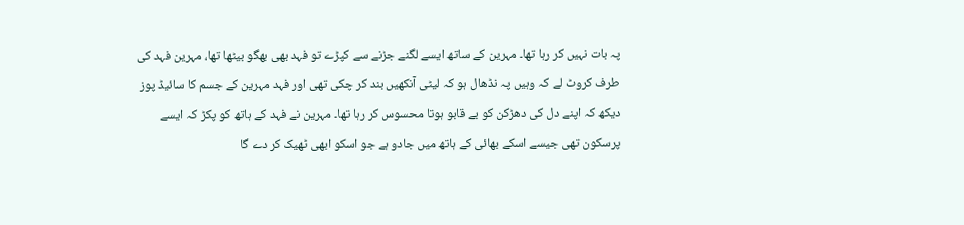پہ بات نہیں کر رہا تھا۔ مہرین کے ساتھ ایسے لگنے جڑنے سے کپڑے تو فہد بھی بھگو بیٹھا تھا، مہرین فہد کی طرف کروٹ لے کہ وہیں پہ نڈھال ہو کہ لیٹی آنکھیں بند کر چکی تھی اور فہد مہرین کے جسم کا سائیڈ پوز دیکھ کہ اپنے دل کی دھڑکن کو بے قابو ہوتا محسوس کر رہا تھا۔ مہرین نے فہد کے ہاتھ کو پکڑ کہ ایسے پرسکون تھی جیسے اسکے بھائی کے ہاتھ میں جادو ہے جو اسکو ابھی ٹھیک کر دے گا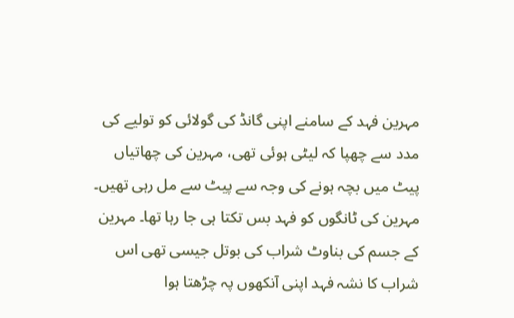مہرین فہد کے سامنے اپنی گانڈ کی گولائی کو تولیے کی مدد سے چھپا کہ لیٹی ہوئی تھی، مہرین کی چھاتیاں پیٹ میں بچہ ہونے کی وجہ سے پیٹ سے مل رہی تھیں۔ مہرین کی ٹانگوں کو فہد بس تکتا ہی جا رہا تھا۔ مہرین کے جسم کی بناوٹ شراب کی بوتل جیسی تھی اس شراب کا نشہ فہد اپنی آنکھوں پہ چڑھتا ہوا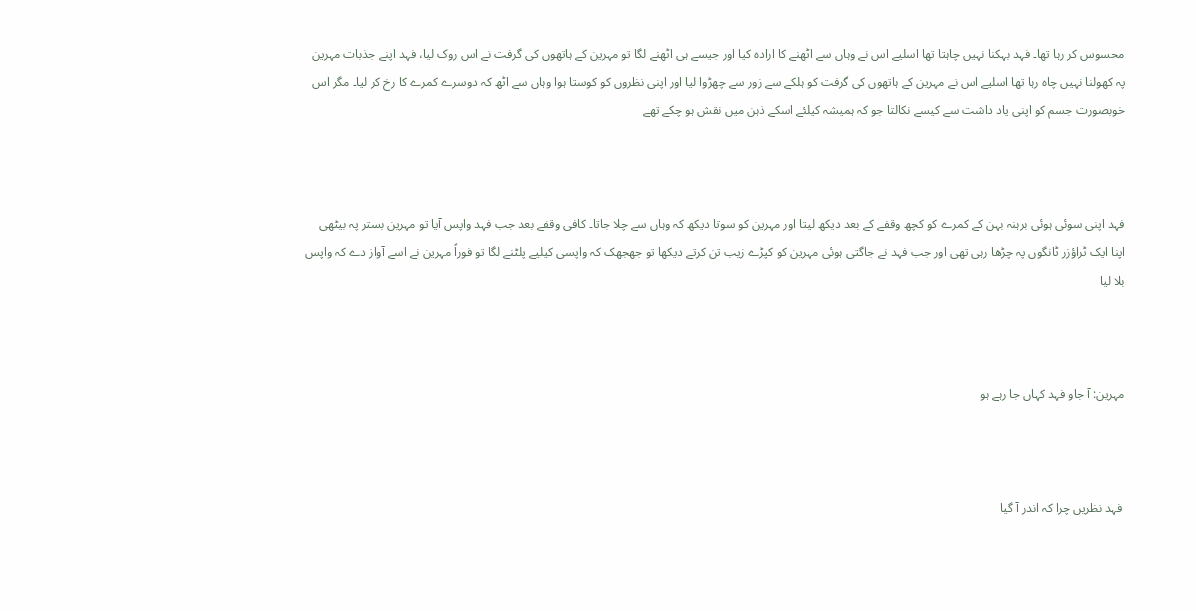محسوس کر رہا تھا۔ فہد بہکنا نہیں چاہتا تھا اسلیے اس نے وہاں سے اٹھنے کا ارادہ کیا اور جیسے ہی اٹھنے لگا تو مہرین کے ہاتھوں کی گرفت نے اس روک لیا، فہد اپنے جذبات مہرین پہ کھولنا نہیں چاہ رہا تھا اسلیے اس نے مہرین کے ہاتھوں کی گرفت کو ہلکے سے زور سے چھڑوا لیا اور اپنی نظروں کو کوستا ہوا وہاں سے اٹھ کہ دوسرے کمرے کا رخ کر لیا۔ مگر اس خوبصورت جسم کو اپنی یاد داشت سے کیسے نکالتا جو کہ ہمیشہ کیلئے اسکے ذہن میں نقش ہو چکے تھے



فہد اپنی سوئی ہوئی برہنہ بہن کے کمرے کو کچھ وقفے کے بعد دیکھ لیتا اور مہرین کو سوتا دیکھ کہ وہاں سے چلا جاتا۔ کافی وقفے بعد جب فہد واپس آیا تو مہرین بستر پہ بیٹھی اپنا ایک ٹراؤزر ٹانگوں پہ چڑھا رہی تھی اور جب فہد نے جاگتی ہوئی مہرین کو کپڑے زیب تن کرتے دیکھا تو جھجھک کہ واپسی کیلیے پلٹنے لگا تو فوراً مہرین نے اسے آواز دے کہ واپس بلا لیا



مہرین: آ جاو فہد کہاں جا رہے ہو



 فہد نظریں چرا کہ اندر آ گیا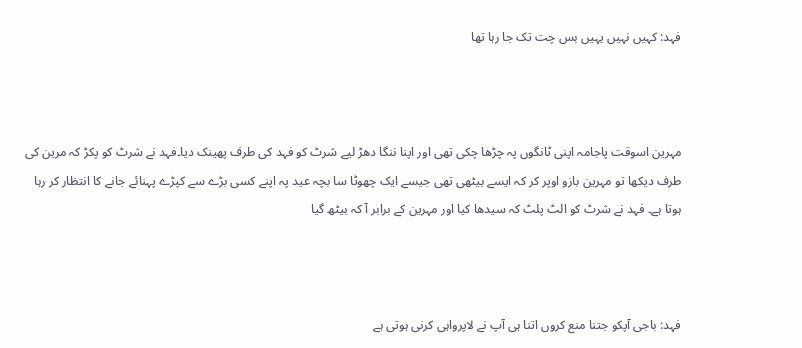فہد: کہیں نہیں یہیں بس چت تک جا رہا تھا



مہرین اسوقت پاجامہ اپنی ٹانگوں پہ چڑھا چکی تھی اور اپنا ننگا دھڑ لیے شرٹ کو فہد کی طرف پھینک دیا۔فہد نے شرٹ کو پکڑ کہ مرین کی طرف دیکھا تو مہرین بازو اوپر کر کہ ایسے بیٹھی تھی جیسے ایک چھوٹا سا بچہ عید پہ اپنے کسی بڑے سے کپڑے پہنائے جانے کا انتظار کر رہا ہوتا ہے۔ فہد نے شرٹ کو الٹ پلٹ کہ سیدھا کیا اور مہرین کے برابر آ کہ بیٹھ گیا



فہد: باجی آپکو جتنا منع کروں اتنا ہی آپ نے لاپرواہی کرنی ہوتی ہے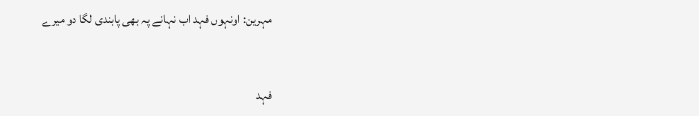مہرین: اونہوں فہد اب نہانے پہ بھی پابندی لگا دو میرے



فہد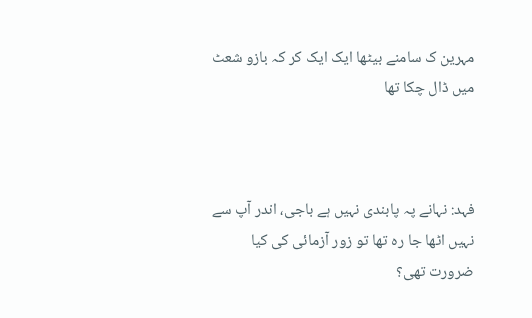مہرین ک سامنے بیٹھا ایک ایک کر کہ بازو شعٹ میں ڈال چکا تھا



فہد: نہانے پہ پابندی نہیں ہے باجی، اندر آپ سے نہیں اٹھا جا رہ تھا تو زور آزمائی کی کیا ضرورت تھی؟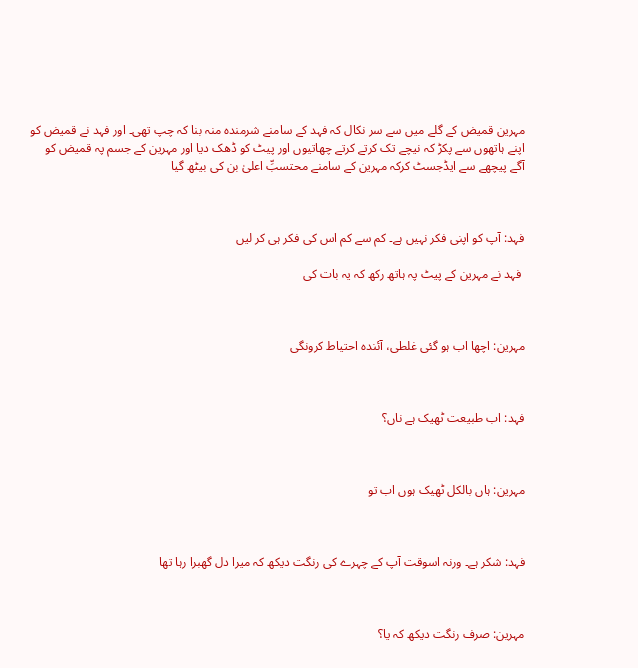مہرین قمیض کے گلے میں سے سر نکال کہ فہد کے سامنے شرمندہ منہ بنا کہ چپ تھی۔ اور فہد نے قمیض کو اپنے ہاتھوں سے پکڑ کہ نیچے تک کرتے کرتے چھاتیوں اور پیٹ کو ڈھک دیا اور مہرین کے جسم پہ قمیض کو آگے پیچھے سے ایڈجسٹ کرکہ مہرین کے سامنے محتسبِّ اعلیٰ بن کی بیٹھ گیا



فہد: آپ کو اپنی فکر نہیں ہے۔ کم سے کم اس کی فکر ہی کر لیں

 فہد نے مہرین کے پیٹ پہ ہاتھ رکھ کہ یہ بات کی



مہرین: اچھا اب ہو گئی غلطی، آئندہ احتیاط کرونگی



فہد: اب طبیعت ٹھیک ہے ناں؟



مہرین: ہاں بالکل ٹھیک ہوں اب تو



فہد: شکر ہے۔ ورنہ اسوقت آپ کے چہرے کی رنگت دیکھ کہ میرا دل گھبرا رہا تھا



مہرین: صرف رنگت دیکھ کہ یا؟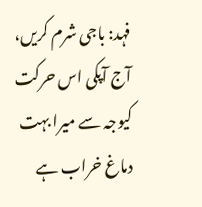فہد: باجی شرم کریں، آج آپکی اس حرکت کیوجہ سے میرا بہت دماغ خراب ہے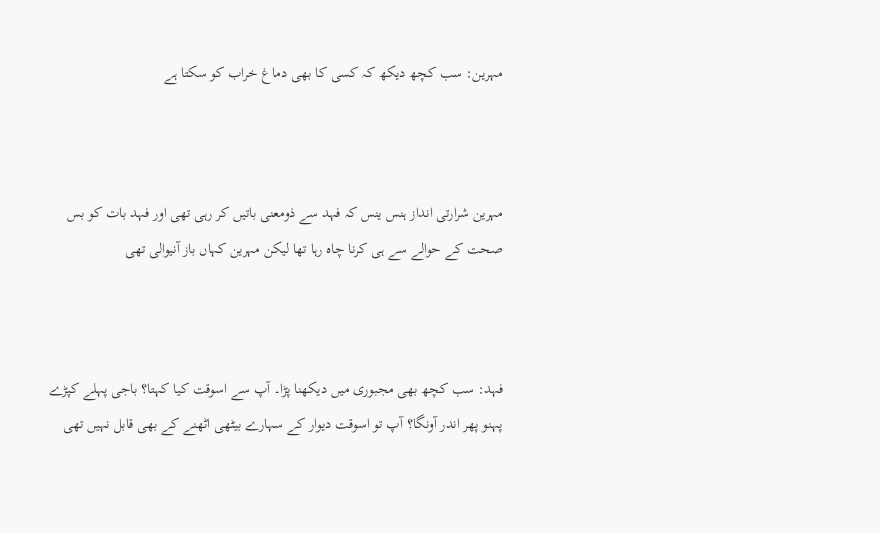مہرین: سب کچھ دیکھ کہ کسی کا بھی دماغ خراب کو سکتا ہے



مہرین شرارتی انداز ہنس ینس کہ فہد سے ذومعنی باتیں کر رہی تھی اور فہد بات کو بس صحت کے حوالے سے ہی کرنا چاہ رہا تھا لیکن مہرین کہاں باز آنیوالی تھی



فہد: سب کچھ بھی مجبوری میں دیکھنا پڑا۔ آپ سے اسوقت کیا کہتا؟ باجی پہلے کپڑے پہنو پھر اندر آونگا؟ آپ تو اسوقت دیوار کے سہارے بیٹھی اٹھنے کے بھی قابل نہیں تھی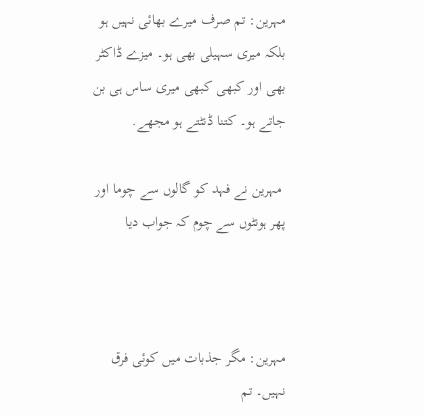مہرین: تم صرف میرے بھائی نہیں ہو بلکہ میری سہیلی بھی ہو۔ میزے ڈاکٹر بھی اور کبھی کبھی میری ساس ہی بن جاتے ہو۔ کتنا ڈنٹتے ہو مجھے.

 مہرین نے فہد کو گالوں سے چوما اور پھر ہونٹوں سے چوم کہ جواب دیا



مہرین: مگر جذبات میں کوئی فرق نہیں۔ تم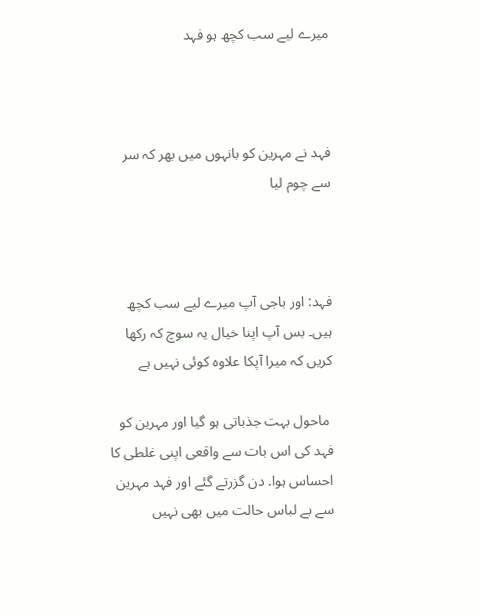میرے لیے سب کچھ ہو فہد



فہد نے مہرین کو بانہوں میں بھر کہ سر سے چوم لیا



فہد: اور باجی آپ میرے لیے سب کچھ ہیں۔ بس آپ اپنا خیال یہ سوچ کہ رکھا کریں کہ میرا آپکا علاوہ کوئی نہیں ہے

 ماحول بہت جذباتی ہو گیا اور مہرین کو فہد کی اس بات سے واقعی اپنی غلطی کا احساس ہوا. دن گزرتے گئے اور فہد مہرین سے بے لباس حالت میں بھی نہیں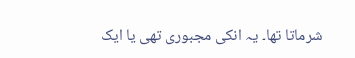شرماتا تھا۔ یہ انکی مجبوری تھی یا ایک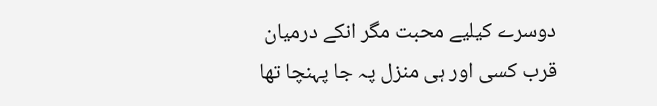دوسرے کیلیے محبت مگر انکے درمیان قرب کسی اور ہی منزل پہ جا پہنچا تھا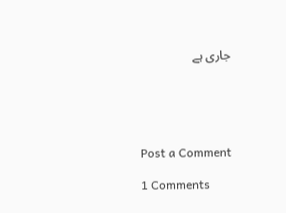جاری ہے





Post a Comment

1 Comments